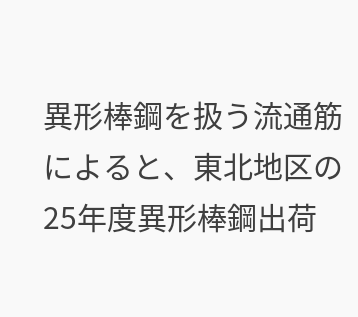異形棒鋼を扱う流通筋によると、東北地区の25年度異形棒鋼出荷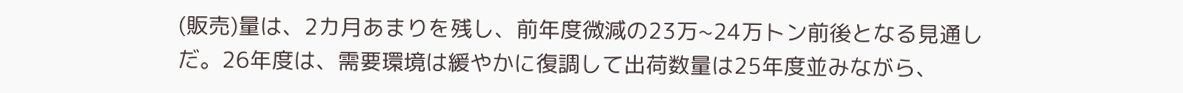(販売)量は、2カ月あまりを残し、前年度微減の23万~24万トン前後となる見通しだ。26年度は、需要環境は緩やかに復調して出荷数量は25年度並みながら、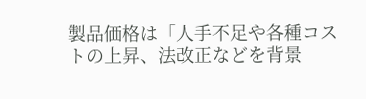製品価格は「人手不足や各種コストの上昇、法改正などを背景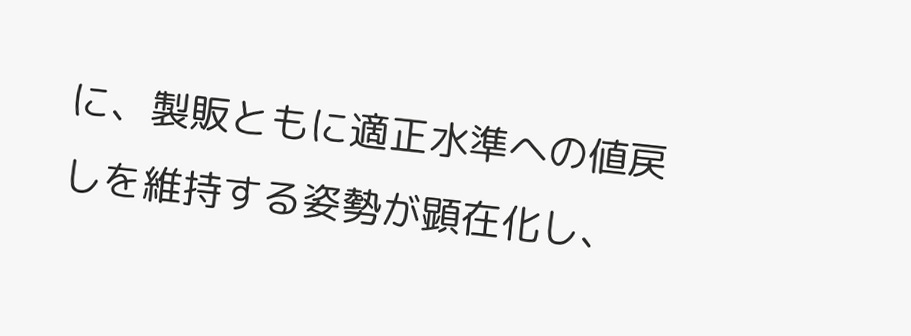に、製販ともに適正水準への値戻しを維持する姿勢が顕在化し、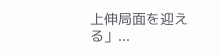上伸局面を迎える」...